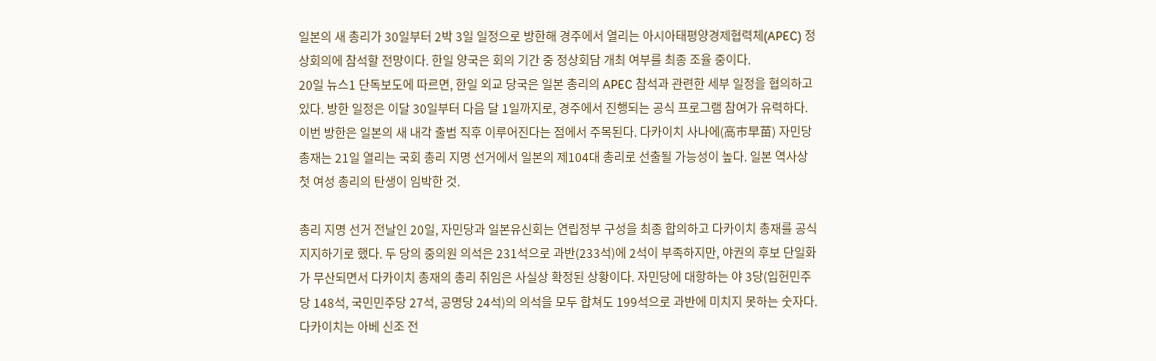일본의 새 총리가 30일부터 2박 3일 일정으로 방한해 경주에서 열리는 아시아태평양경제협력체(APEC) 정상회의에 참석할 전망이다. 한일 양국은 회의 기간 중 정상회담 개최 여부를 최종 조율 중이다.
20일 뉴스1 단독보도에 따르면, 한일 외교 당국은 일본 총리의 APEC 참석과 관련한 세부 일정을 협의하고 있다. 방한 일정은 이달 30일부터 다음 달 1일까지로, 경주에서 진행되는 공식 프로그램 참여가 유력하다.
이번 방한은 일본의 새 내각 출범 직후 이루어진다는 점에서 주목된다. 다카이치 사나에(高市早苗) 자민당 총재는 21일 열리는 국회 총리 지명 선거에서 일본의 제104대 총리로 선출될 가능성이 높다. 일본 역사상 첫 여성 총리의 탄생이 임박한 것.

총리 지명 선거 전날인 20일, 자민당과 일본유신회는 연립정부 구성을 최종 합의하고 다카이치 총재를 공식 지지하기로 했다. 두 당의 중의원 의석은 231석으로 과반(233석)에 2석이 부족하지만, 야권의 후보 단일화가 무산되면서 다카이치 총재의 총리 취임은 사실상 확정된 상황이다. 자민당에 대항하는 야 3당(입헌민주당 148석, 국민민주당 27석, 공명당 24석)의 의석을 모두 합쳐도 199석으로 과반에 미치지 못하는 숫자다.
다카이치는 아베 신조 전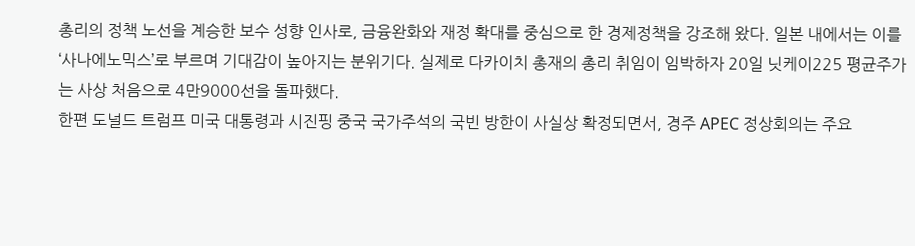총리의 정책 노선을 계승한 보수 성향 인사로, 금융완화와 재정 확대를 중심으로 한 경제정책을 강조해 왔다. 일본 내에서는 이를 ‘사나에노믹스’로 부르며 기대감이 높아지는 분위기다. 실제로 다카이치 총재의 총리 취임이 임박하자 20일 닛케이225 평균주가는 사상 처음으로 4만9000선을 돌파했다.
한편 도널드 트럼프 미국 대통령과 시진핑 중국 국가주석의 국빈 방한이 사실상 확정되면서, 경주 APEC 정상회의는 주요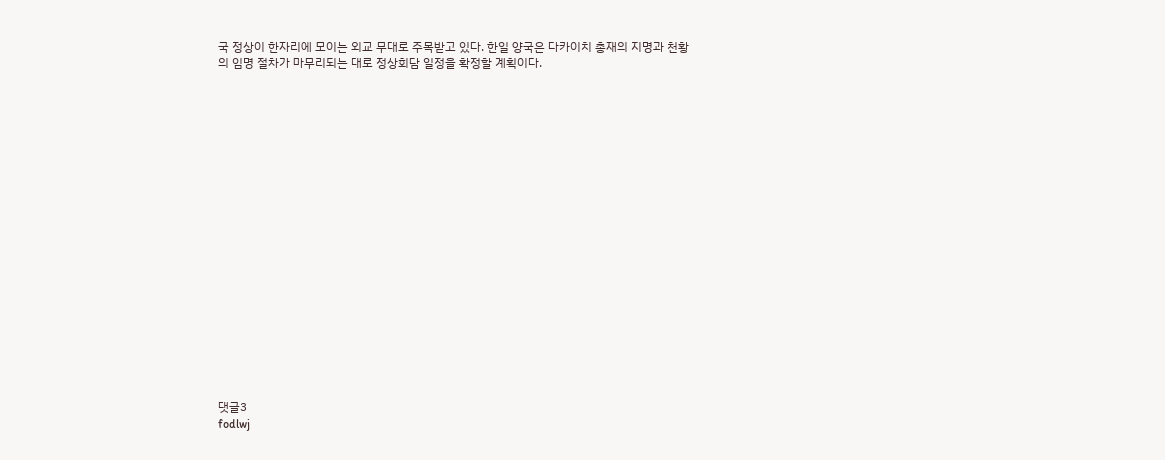국 정상이 한자리에 모이는 외교 무대로 주목받고 있다. 한일 양국은 다카이치 총재의 지명과 천황의 임명 절차가 마무리되는 대로 정상회담 일정을 확정할 계획이다.




















댓글3
fodlwj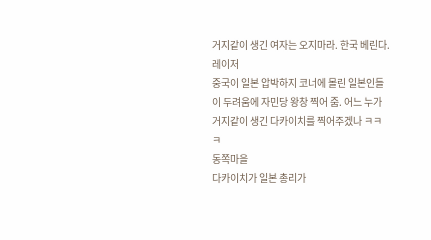거지같이 생긴 여자는 오지마라. 한국 베린다.
레이저
중국이 일본 압박하지 코너에 몰린 일본인들이 두려움에 자민당 왕창 찍어 줌. 어느 누가 거지같이 생긴 다카이치를 찍어주겠나 ㅋㅋㅋ
동쪽마을
다카이치가 일본 총리가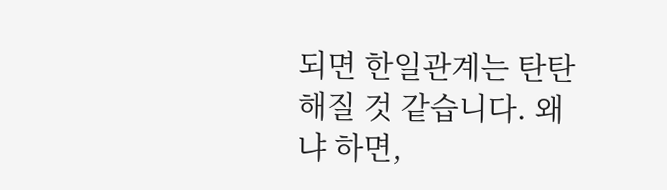되면 한일관계는 탄탄해질 것 같습니다. 왜냐 하면,